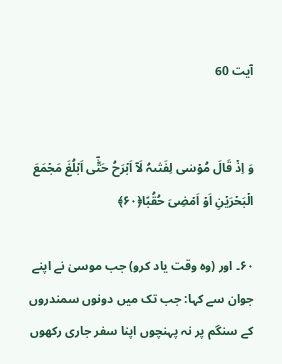آیت 60


وَ اِذۡ قَالَ مُوۡسٰی لِفَتٰىہُ لَاۤ اَبۡرَحُ حَتّٰۤی اَبۡلُغَ مَجۡمَعَ الۡبَحۡرَیۡنِ اَوۡ اَمۡضِیَ حُقُبًا﴿۶۰﴾

۶۰۔ اور (وہ وقت یاد کرو) جب موسیٰ نے اپنے جوان سے کہا: جب تک میں دونوں سمندروں کے سنگم پر نہ پہنچوں اپنا سفر جاری رکھوں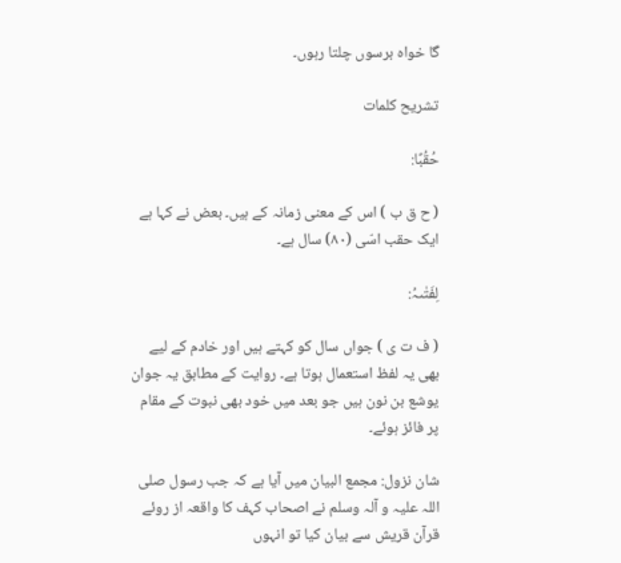گا خواہ برسوں چلتا رہوں۔

تشریح کلمات

حُقُبًا:

( ح ق ب ) اس کے معنی زمانہ کے ہیں۔ بعض نے کہا ہے ایک حقب اسّی (۸۰) سال ہے۔

لِفَتٰىہُ:

( ف ت ی ) جواں سال کو کہتے ہیں اور خادم کے لیے بھی یہ لفظ استعمال ہوتا ہے۔ روایت کے مطابق یہ جوان یوشع بن نون ہیں جو بعد میں خود بھی نبوت کے مقام پر فائز ہوئے۔

شان نزول: مجمع البیان میں آیا ہے کہ جب رسول صلی اللہ علیہ و آلہ وسلم نے اصحاب کہف کا واقعہ از روئے قرآن قریش سے بیان کیا تو انہوں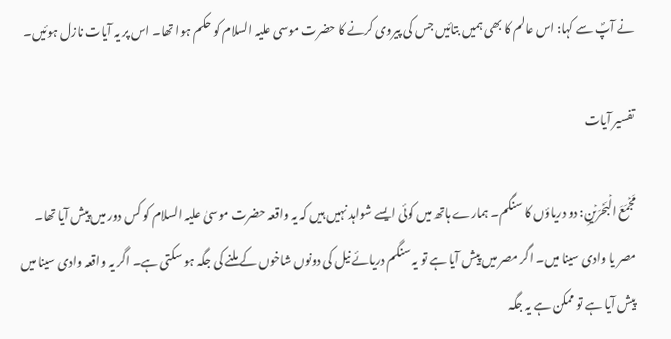نے آپؐ سے کہا: اس عالم کا بھی ہمیں بتائیں جس کی پیروی کرنے کا حضرت موسی علیہ السلام کو حکم ہوا تھا۔ اس پر یہ آیات نازل ہوئیں۔

تفسیر آیات

مَجۡمَعَ الۡبَحۡرَیۡنِ: دو دریاؤں کا سنگم۔ ہمارے ہاتھ میں کوئی ایسے شواہد نہیں ہیں کہ یہ واقعہ حضرت موسیٰ علیہ السلام کو کس دور میں پیش آیا تھا۔ مصر یا وادی سینا میں۔ اگر مصر میں پیش آیا ہے تو یہ سنگم دریائے نیل کی دونوں شاخوں کے ملنے کی جگہ ہو سکتی ہے۔ اگر یہ واقعہ وادی سینا میں پیش آیا ہے تو ممکن ہے یہ جگہ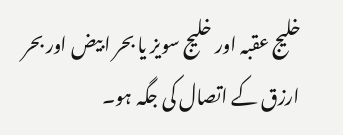خلیج عقبہ اور خلیج سویز یا بحر ابیض اور بحر ارزق کے اتصال کی جگہ ہو۔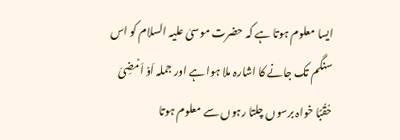ایسا معلوم ہوتا ہے کہ حضرت موسیٰ علیہ السلام کو اس سنگم تک جانے کا اشارہ ملا ہوا ہے اور جملہ اَوۡ اَمۡضِیَ حُقُبًا خواہ برسوں چلتا رہوں سے معلوم ہوتا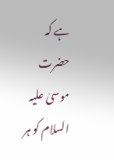ہے کہ حضرت موسیٰ علیہ السلام کو ہر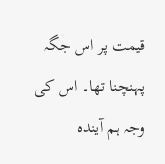قیمت پر اس جگہ پہنچنا تھا۔ اس کی وجہ ہم آیندہ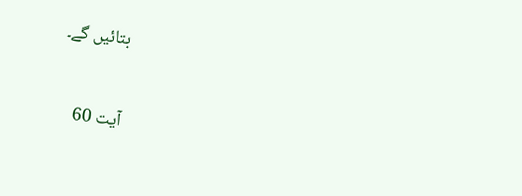بتائیں گے۔


آیت 60